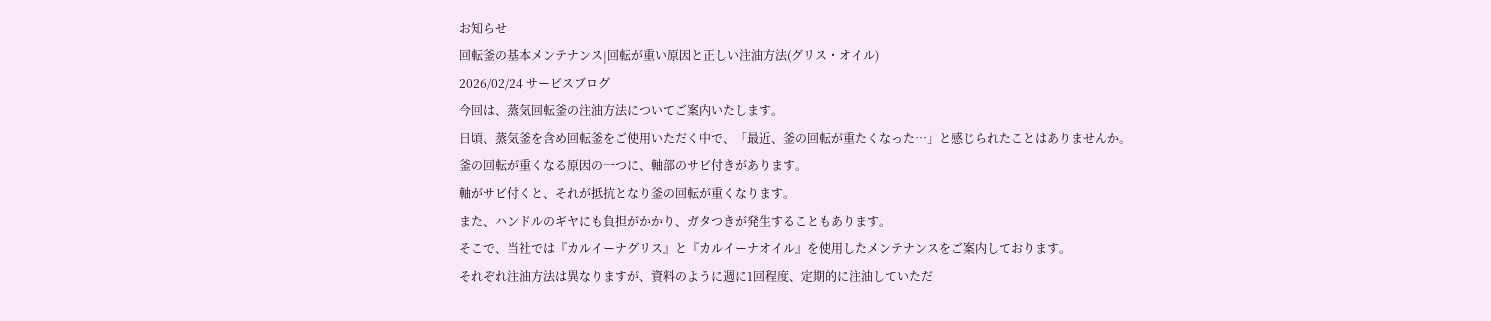お知らせ
回転釜の基本メンテナンス|回転が重い原因と正しい注油方法(グリス・オイル)
2026/02/24 サービスブログ
今回は、蒸気回転釜の注油方法についてご案内いたします。
日頃、蒸気釜を含め回転釜をご使用いただく中で、「最近、釜の回転が重たくなった…」と感じられたことはありませんか。
釜の回転が重くなる原因の一つに、軸部のサビ付きがあります。
軸がサビ付くと、それが抵抗となり釜の回転が重くなります。
また、ハンドルのギヤにも負担がかかり、ガタつきが発生することもあります。
そこで、当社では『カルイーナグリス』と『カルイーナオイル』を使用したメンテナンスをご案内しております。
それぞれ注油方法は異なりますが、資料のように週に1回程度、定期的に注油していただ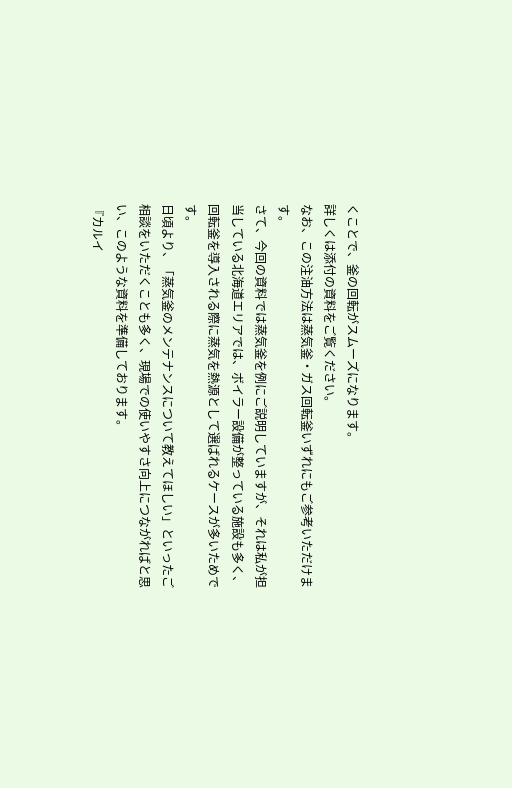くことで、釜の回転がスムーズになります。
詳しくは添付の資料をご覧ください。
なお、この注油方法は蒸気釜・ガス回転釜いずれにもご参考いただけます。
さて、今回の資料では蒸気釜を例にご説明していますが、それは私が担当している北海道エリアでは、ボイラー設備が整っている施設も多く、回転釜を導入される際に蒸気を熱源として選ばれるケースが多いためです。
日頃より、「蒸気釜のメンテナンスについて教えてほしい」といったご相談をいただくことも多く、現場での使いやすさ向上につながればと思い、このような資料を準備しております。
『カルイ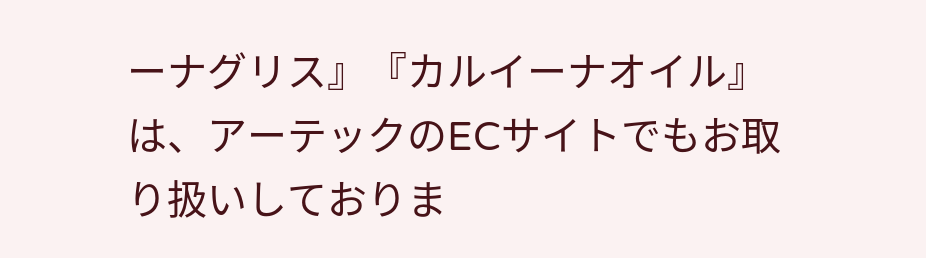ーナグリス』『カルイーナオイル』は、アーテックのECサイトでもお取り扱いしておりま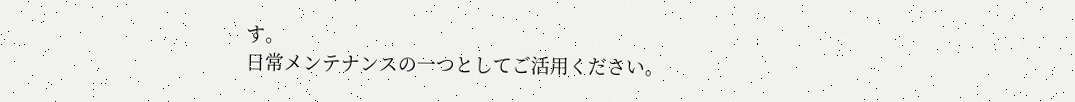す。
日常メンテナンスの一つとしてご活用ください。